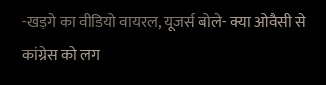-खड़गे का वीडियो वायरल, यूजर्स बोले- क्या ओवैसी से कांग्रेस को लग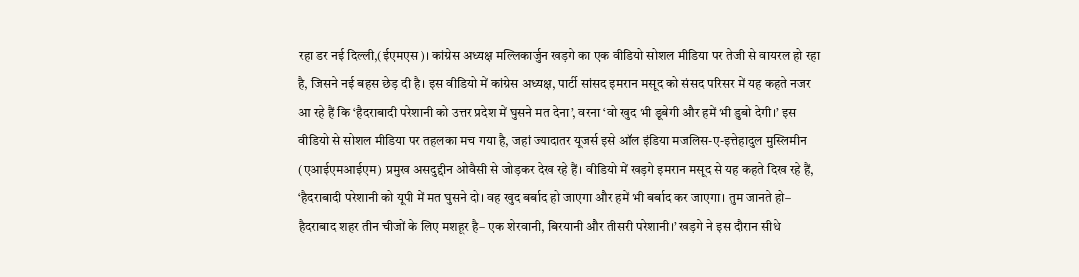रहा डर नई दिल्ली,(ईएमएस)। कांग्रेस अध्यक्ष मल्लिकार्जुन खड़गे का एक वीडियो सोशल मीडिया पर तेजी से वायरल हो रहा है, जिसने नई बहस छेड़ दी है। इस वीडियो में कांग्रेस अध्यक्ष, पार्टी सांसद इमरान मसूद को संसद परिसर में यह कहते नजर आ रहे हैं कि ‘हैदराबादी परेशानी को उत्तर प्रदेश में घुसने मत देना’, वरना ‘वो खुद भी डूबेगी और हमें भी डुबो देगी।’ इस वीडियो से सोशल मीडिया पर तहलका मच गया है, जहां ज्यादातर यूजर्स इसे ऑल इंडिया मजलिस-ए-इत्तेहादुल मुस्लिमीन (एआईएमआईएम) प्रमुख असदुद्दीन ओवैसी से जोड़कर देख रहे हैं। वीडियो में खड़गे इमरान मसूद से यह कहते दिख रहे हैं, ‘हैदराबादी परेशानी को यूपी में मत घुसने दो। वह खुद बर्बाद हो जाएगा और हमें भी बर्बाद कर जाएगा। तुम जानते हो– हैदराबाद शहर तीन चीजों के लिए मशहूर है– एक शेरवानी, बिरयानी और तीसरी परेशानी।’ खड़गे ने इस दौरान सीधे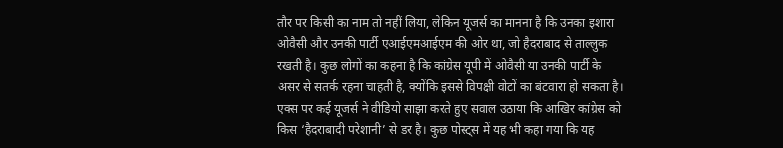तौर पर किसी का नाम तो नहीं लिया, लेकिन यूजर्स का मानना है कि उनका इशारा ओवैसी और उनकी पार्टी एआईएमआईएम की ओर था, जो हैदराबाद से ताल्लुक रखती है। कुछ लोगों का कहना है कि कांग्रेस यूपी में ओवैसी या उनकी पार्टी के असर से सतर्क रहना चाहती है, क्योंकि इससे विपक्षी वोटों का बंटवारा हो सकता है। एक्स पर कई यूजर्स ने वीडियो साझा करते हुए सवाल उठाया कि आखिर कांग्रेस को किस ‘हैदराबादी परेशानी’ से डर है। कुछ पोस्ट्स में यह भी कहा गया कि यह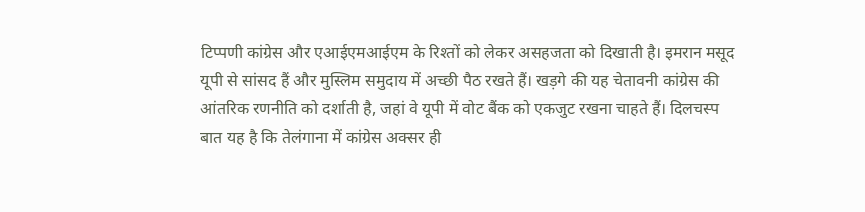टिप्पणी कांग्रेस और एआईएमआईएम के रिश्तों को लेकर असहजता को दिखाती है। इमरान मसूद यूपी से सांसद हैं और मुस्लिम समुदाय में अच्छी पैठ रखते हैं। खड़गे की यह चेतावनी कांग्रेस की आंतरिक रणनीति को दर्शाती है, जहां वे यूपी में वोट बैंक को एकजुट रखना चाहते हैं। दिलचस्प बात यह है कि तेलंगाना में कांग्रेस अक्सर ही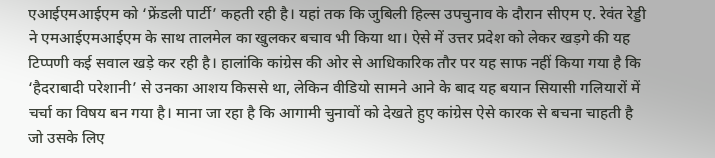एआईएमआईएम को ‘फ्रेंडली पार्टी’ कहती रही है। यहां तक कि जुबिली हिल्स उपचुनाव के दौरान सीएम ए. रेवंत रेड्डी ने एमआईएमआईएम के साथ तालमेल का खुलकर बचाव भी किया था। ऐसे में उत्तर प्रदेश को लेकर खड़गे की यह टिप्पणी कई सवाल खड़े कर रही है। हालांकि कांग्रेस की ओर से आधिकारिक तौर पर यह साफ नहीं किया गया है कि ‘हैदराबादी परेशानी’ से उनका आशय किससे था, लेकिन वीडियो सामने आने के बाद यह बयान सियासी गलियारों में चर्चा का विषय बन गया है। माना जा रहा है कि आगामी चुनावों को देखते हुए कांग्रेस ऐसे कारक से बचना चाहती है जो उसके लिए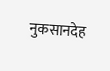नुकसानदेह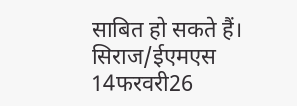साबित हो सकते हैं। सिराज/ईएमएस 14फरवरी26